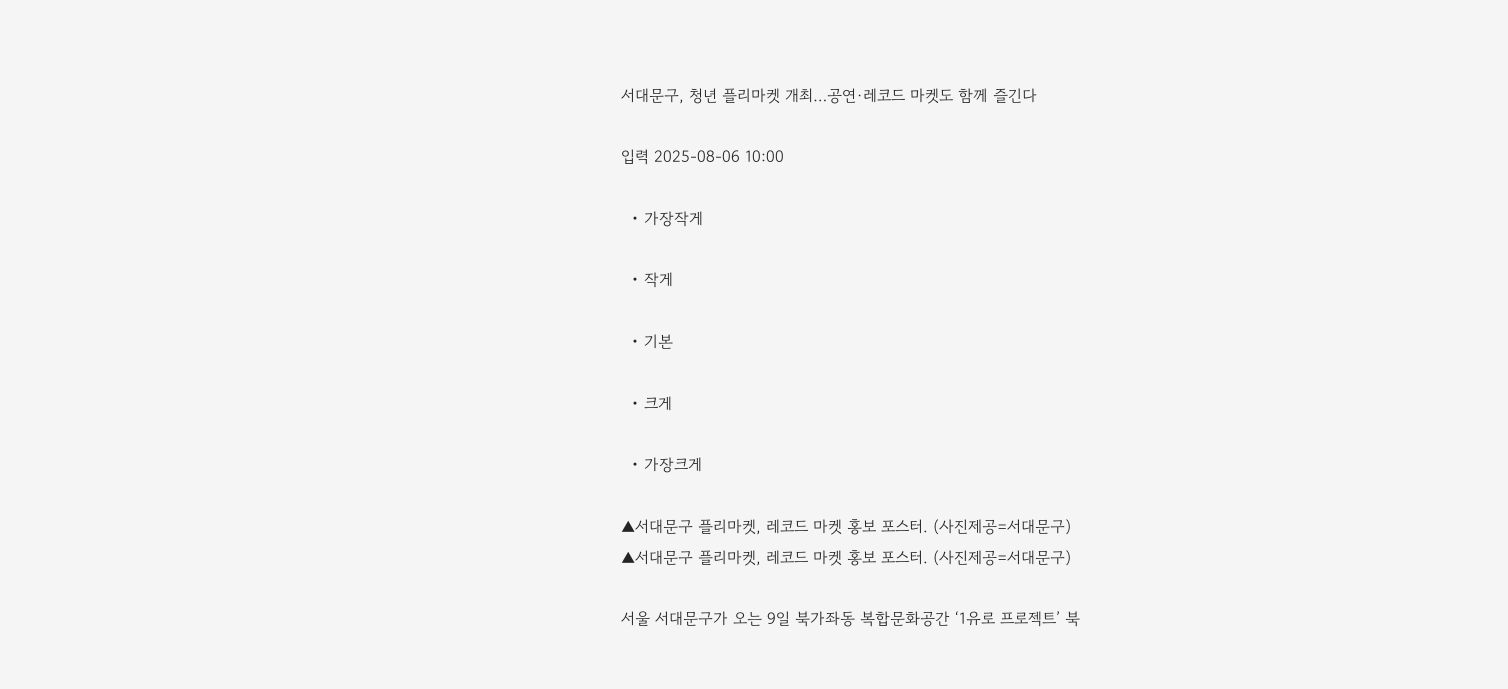서대문구, 청년 플리마켓 개최…공연·레코드 마켓도 함께 즐긴다

입력 2025-08-06 10:00

  • 가장작게

  • 작게

  • 기본

  • 크게

  • 가장크게

▲서대문구 플리마켓, 레코드 마켓 홍보 포스터. (사진제공=서대문구)
▲서대문구 플리마켓, 레코드 마켓 홍보 포스터. (사진제공=서대문구)

서울 서대문구가 오는 9일 북가좌동 복합문화공간 ‘1유로 프로젝트’ 북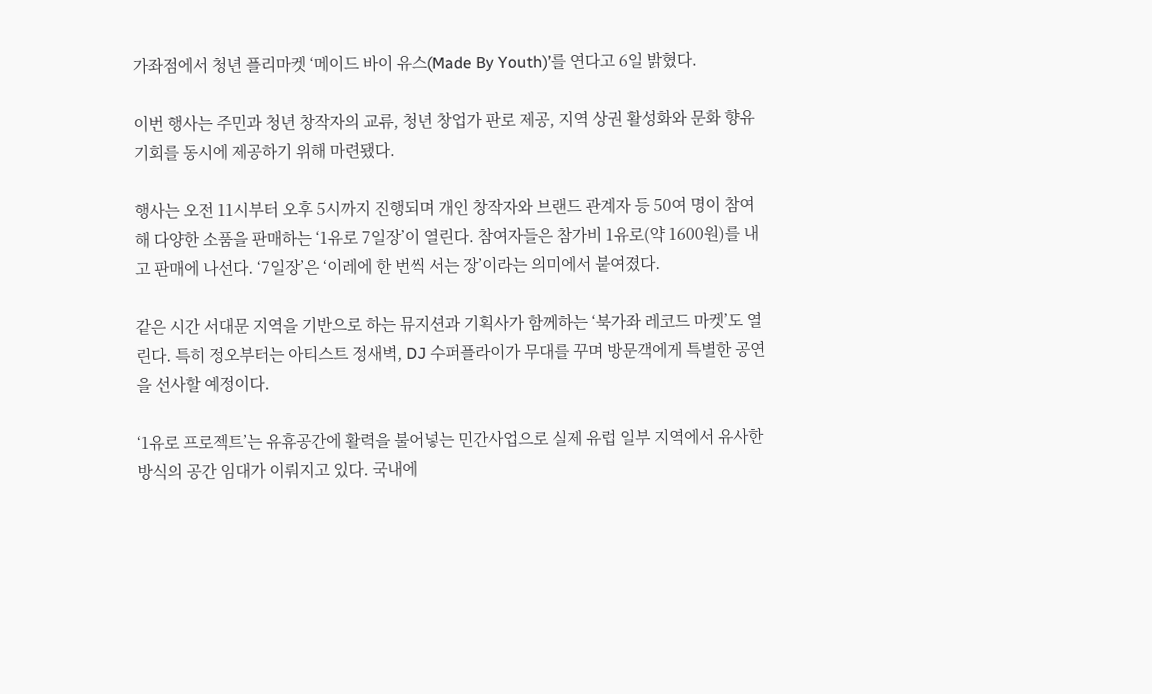가좌점에서 청년 플리마켓 ‘메이드 바이 유스(Made By Youth)’를 연다고 6일 밝혔다.

이번 행사는 주민과 청년 창작자의 교류, 청년 창업가 판로 제공, 지역 상권 활성화와 문화 향유 기회를 동시에 제공하기 위해 마련됐다.

행사는 오전 11시부터 오후 5시까지 진행되며 개인 창작자와 브랜드 관계자 등 50여 명이 참여해 다양한 소품을 판매하는 ‘1유로 7일장’이 열린다. 참여자들은 참가비 1유로(약 1600원)를 내고 판매에 나선다. ‘7일장’은 ‘이레에 한 번씩 서는 장’이라는 의미에서 붙여졌다.

같은 시간 서대문 지역을 기반으로 하는 뮤지션과 기획사가 함께하는 ‘북가좌 레코드 마켓’도 열린다. 특히 정오부터는 아티스트 정새벽, DJ 수퍼플라이가 무대를 꾸며 방문객에게 특별한 공연을 선사할 예정이다.

‘1유로 프로젝트’는 유휴공간에 활력을 불어넣는 민간사업으로 실제 유럽 일부 지역에서 유사한 방식의 공간 임대가 이뤄지고 있다. 국내에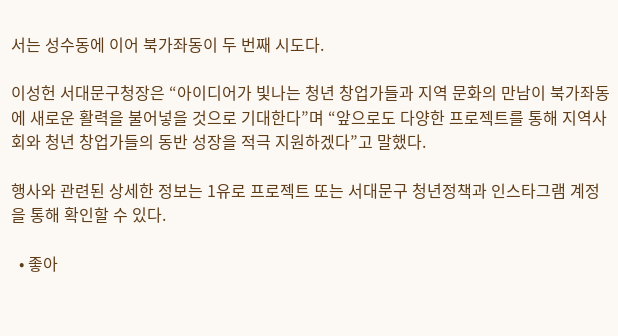서는 성수동에 이어 북가좌동이 두 번째 시도다.

이성헌 서대문구청장은 “아이디어가 빛나는 청년 창업가들과 지역 문화의 만남이 북가좌동에 새로운 활력을 불어넣을 것으로 기대한다”며 “앞으로도 다양한 프로젝트를 통해 지역사회와 청년 창업가들의 동반 성장을 적극 지원하겠다”고 말했다.

행사와 관련된 상세한 정보는 1유로 프로젝트 또는 서대문구 청년정책과 인스타그램 계정을 통해 확인할 수 있다.

  • 좋아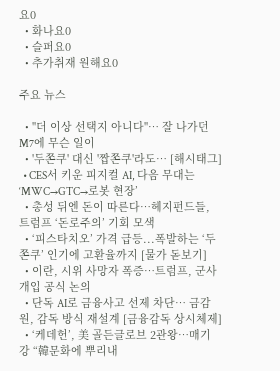요0
  • 화나요0
  • 슬퍼요0
  • 추가취재 원해요0

주요 뉴스

  • "더 이상 선택지 아니다"… 잘 나가던 M7에 무슨 일이
  • '두쫀쿠' 대신 '짭쫀쿠'라도… [해시태그]
  • CES서 키운 피지컬 AI, 다음 무대는 ‘MWC→GTC→로봇 현장’
  • 총성 뒤엔 돈이 따른다⋯헤지펀드들, 트럼프 ‘돈로주의’ 기회 모색
  • ‘피스타치오’ 가격 급등...폭발하는 ‘두쫀쿠’ 인기에 고환율까지 [물가 돋보기]
  • 이란, 시위 사망자 폭증…트럼프, 군사개입 공식 논의
  • 단독 AI로 금융사고 선제 차단… 금감원, 감독 방식 재설계 [금융감독 상시체제]
  • ‘케데헌’, 美 골든글로브 2관왕⋯매기 강 “韓문화에 뿌리내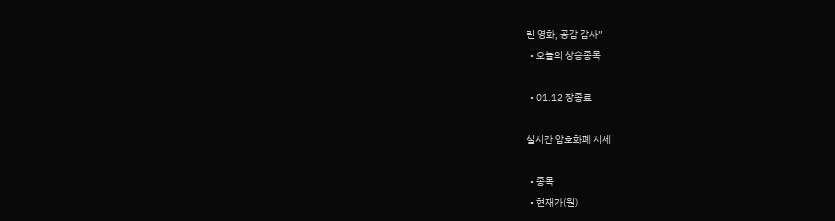린 영화, 공감 감사”
  • 오늘의 상승종목

  • 01.12 장종료

실시간 암호화폐 시세

  • 종목
  • 현재가(원)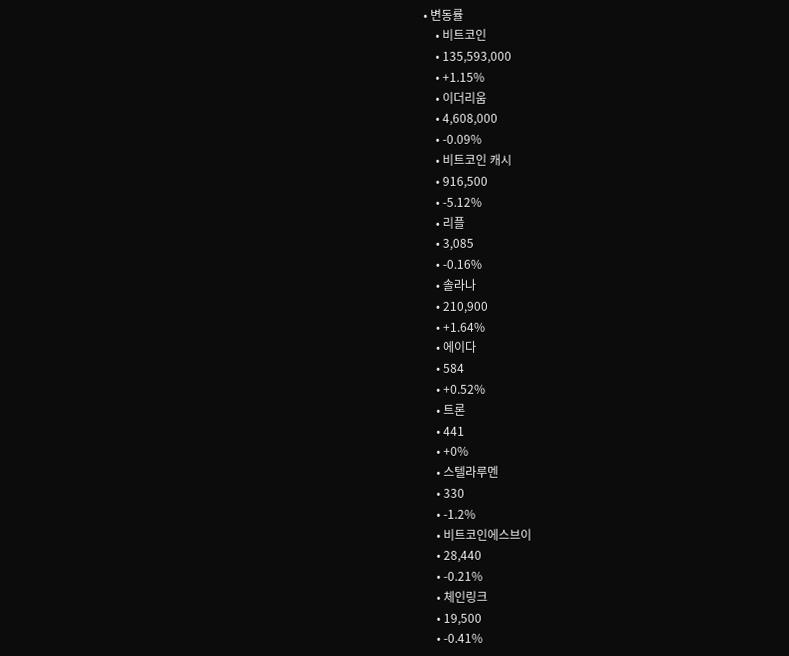• 변동률
    • 비트코인
    • 135,593,000
    • +1.15%
    • 이더리움
    • 4,608,000
    • -0.09%
    • 비트코인 캐시
    • 916,500
    • -5.12%
    • 리플
    • 3,085
    • -0.16%
    • 솔라나
    • 210,900
    • +1.64%
    • 에이다
    • 584
    • +0.52%
    • 트론
    • 441
    • +0%
    • 스텔라루멘
    • 330
    • -1.2%
    • 비트코인에스브이
    • 28,440
    • -0.21%
    • 체인링크
    • 19,500
    • -0.41%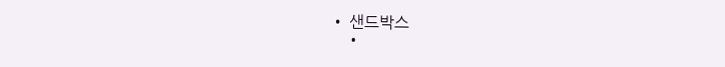• 샌드박스
    •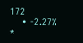172
    • -2.27%
*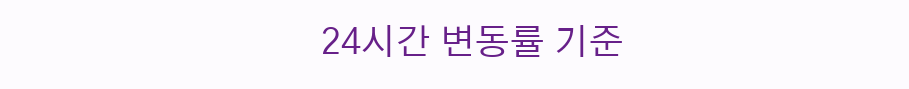24시간 변동률 기준